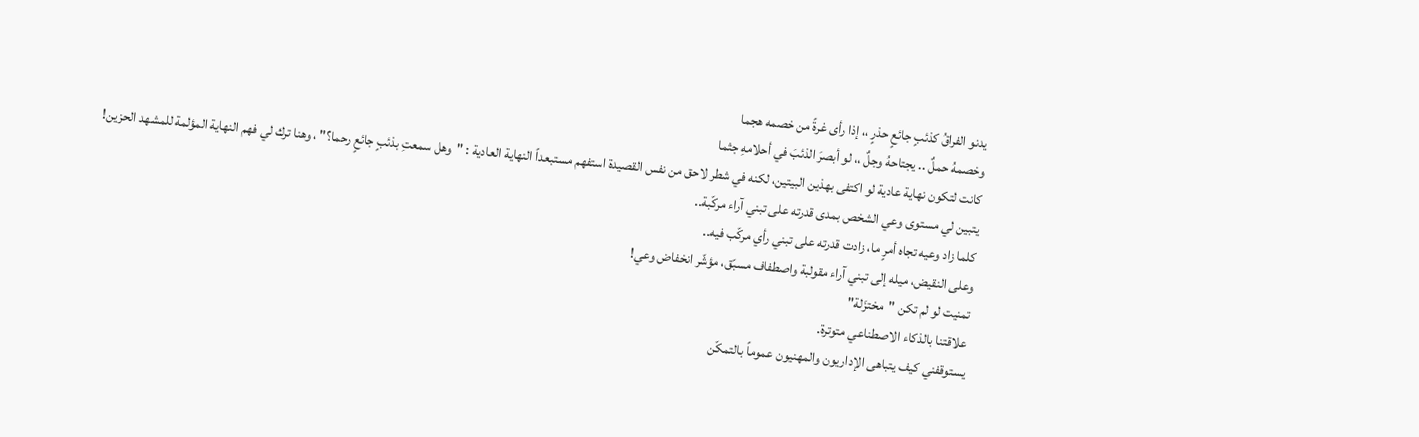يدنو الفراقُ كذئبٍ جائعٍ حذرٍ ،، إذا رأى غرةً من خصمه هجما
وخصمهُ حملٌ .. يجتاحهُ وجلٌ ،، لو أبصرَ الذئبَ في أحلامهِ جثما
كانت لتكون نهاية عادية لو اكتفى بهذين البيتين، لكنه في شطر لاحق من نفس القصيدة استفهم مستبعداً النهاية العادية : "وهل سمعتِ بذئبٍ جائعٍ رحما؟" ، وهنا ترك لي فهم النهاية المؤلمة للمشهد الحزين!
يتبين لي مستوى وعي الشخص بمدى قدرته على تبني آراء مركّبة..
كلما زاد وعيه تجاه أمرٍ ما، زادت قدرته على تبني رأي مركّب فيه..
وعلى النقيض، ميله إلى تبني آراء مقولبة واصطفاف مسبّق، مؤشّر انخفاض وعي!
تمنيت لو لم تكن "مختزَلة"
علاقتنا بالذكاء الاصطناعي متوترة.
يستوقفني كيف يتباهى الإداريون والمهنيون عموماً بالتمكّن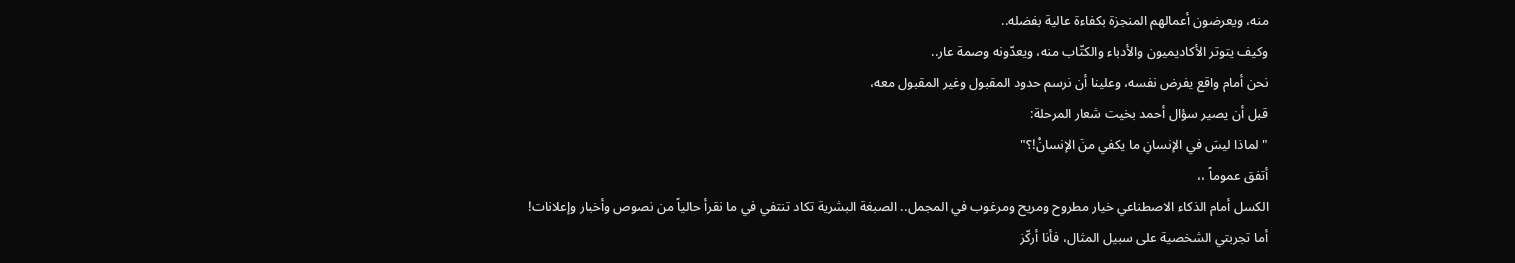منه، ويعرضون أعمالهم المنجزة بكفاءة عالية بفضله..
وكيف يتوتر الأكاديميون والأدباء والكتّاب منه، ويعدّونه وصمة عار..
نحن أمام واقع يفرض نفسه، وعلينا أن نرسم حدود المقبول وغير المقبول معه،
قبل أن يصير سؤال أحمد بخيت شعار المرحلة:
"لماذا ليسَ في الإنسانِ ما يكفي منَ الإنسانْ!؟"
أتفق عموماً ،،
الكسل أمام الذكاء الاصطناعي خيار مطروح ومريح ومرغوب في المجمل.. الصبغة البشرية تكاد تنتفي في ما نقرأ حالياً من نصوص وأخبار وإعلانات!
أما تجربتي الشخصية على سبيل المثال، فأنا أركّز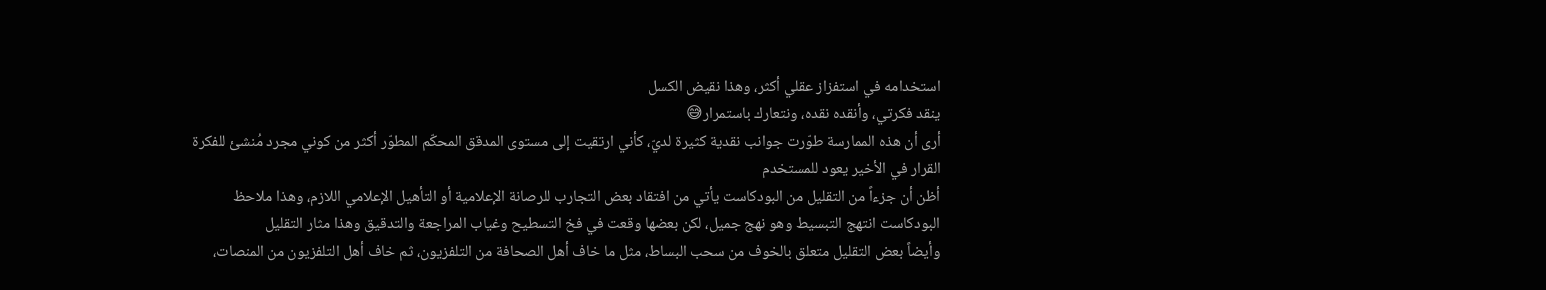استخدامه في استفزاز عقلي أكثر، وهذا نقيض الكسل
ينقد فكرتي، وأنقده نقده، ونتعارك باستمرار😅
أرى أن هذه الممارسة طوّرت جوانب نقدية كثيرة لديّ، كأني ارتقيت إلى مستوى المدقق المحكّم المطوّر أكثر من كوني مجرد مُنشئ للفكرة
القرار في الأخير يعود للمستخدم
أظن أن جزءاً من التقليل من البودكاست يأتي من افتقاد بعض التجارب للرصانة الإعلامية أو التأهيل الإعلامي اللازم، وهذا ملاحظ
البودكاست انتهج التبسيط وهو نهج جميل، لكن بعضها وقعت في فخ التسطيح وغياب المراجعة والتدقيق وهذا مثار التقليل
وأيضاً بعض التقليل متعلق بالخوف من سحب البساط، مثل ما خاف أهل الصحافة من التلفزيون، ثم خاف أهل التلفزيون من المنصات،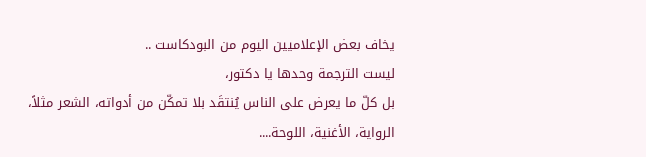يخاف بعض الإعلاميين اليوم من البودكاست ..
ليست الترجمة وحدها يا دكتور،
بل كلّ ما يعرض على الناس يُنتقَد بلا تمكّن من أدواته، الشعر مثلاً، الرواية، الأغنية، اللوحة....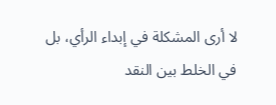لا أرى المشكلة في إبداء الرأي، بل في الخلط بين النقد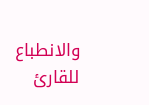والانطباع
للقارئ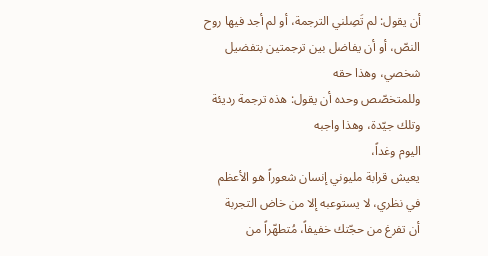أن يقول: لم تَصِلني الترجمة، أو لم أجد فيها روح النصّ، أو أن يفاضل بين ترجمتين بتفضيل شخصي، وهذا حقه
وللمتخصّص وحده أن يقول: هذه ترجمة رديئة وتلك جيّدة، وهذا واجبه
اليوم وغداً،
يعيش قرابة مليوني إنسان شعوراً هو الأعظم في نظري، لا يستوعبه إلا من خاض التجربة
أن تفرغ من حجّتك خفيفاً، مُتطهّراً من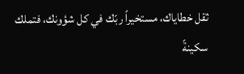ثقل خطاياك، مستخيراً ربّك في كل شؤونك، فتملك سكينةً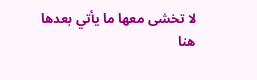لا تخشى معها ما يأتي بعدها
هنا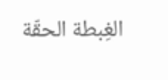الغِبطة الحقّة